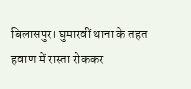बिलासपुर। घुमारवीं थाना के तहत हवाण में रास्ता रोककर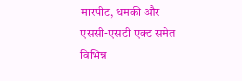मारपीट, धमकी और एससी-एसटी एक्ट समेत विभिन्न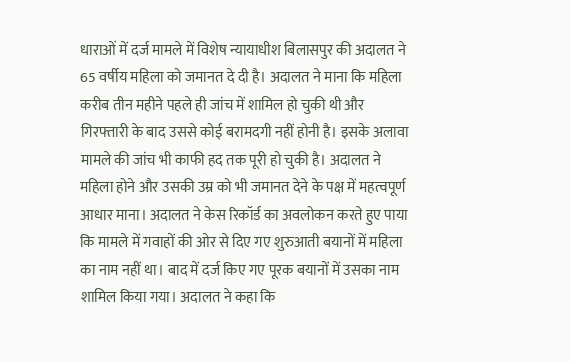धाराओं में दर्ज मामले में विशेष न्यायाधीश बिलासपुर की अदालत ने 65 वर्षीय महिला को जमानत दे दी है। अदालत ने माना कि महिला करीब तीन महीने पहले ही जांच में शामिल हो चुकी थी और गिरफ्तारी के बाद उससे कोई बरामदगी नहीं होनी है। इसके अलावा मामले की जांच भी काफी हद तक पूरी हो चुकी है। अदालत ने महिला होने और उसकी उम्र को भी जमानत देने के पक्ष में महत्वपूर्ण आधार माना। अदालत ने केस रिकॉर्ड का अवलोकन करते हुए पाया कि मामले में गवाहों की ओर से दिए गए शुरुआती बयानों में महिला का नाम नहीं था। बाद में दर्ज किए गए पूरक बयानों में उसका नाम शामिल किया गया। अदालत ने कहा कि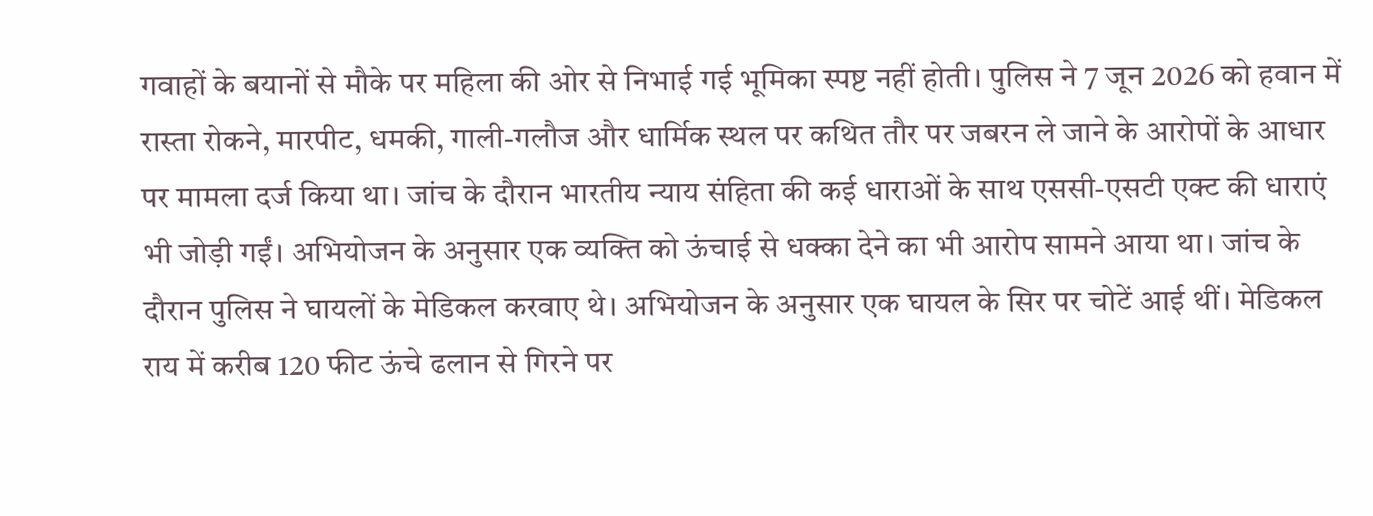गवाहों के बयानों से मौके पर महिला की ओर से निभाई गई भूमिका स्पष्ट नहीं होती। पुलिस ने 7 जून 2026 को हवान में रास्ता रोकने, मारपीट, धमकी, गाली-गलौज और धार्मिक स्थल पर कथित तौर पर जबरन ले जाने के आरोपों के आधार पर मामला दर्ज किया था। जांच के दौरान भारतीय न्याय संहिता की कई धाराओं के साथ एससी-एसटी एक्ट की धाराएं भी जोड़ी गईं। अभियोजन के अनुसार एक व्यक्ति को ऊंचाई से धक्का देने का भी आरोप सामने आया था। जांच के दौरान पुलिस ने घायलों के मेडिकल करवाए थे। अभियोजन के अनुसार एक घायल के सिर पर चोटें आई थीं। मेडिकल राय में करीब 120 फीट ऊंचे ढलान से गिरने पर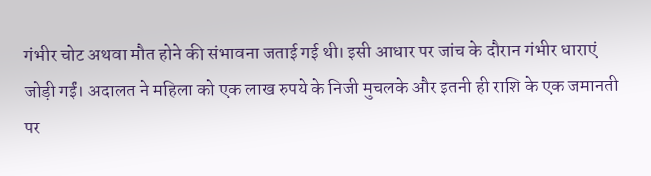गंभीर चोट अथवा मौत होने की संभावना जताई गई थी। इसी आधार पर जांच के दौरान गंभीर धाराएं जोड़ी गईं। अदालत ने महिला को एक लाख रुपये के निजी मुचलके और इतनी ही राशि के एक जमानती पर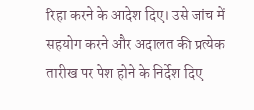रिहा करने के आदेश दिए। उसे जांच में सहयोग करने और अदालत की प्रत्येक तारीख पर पेश होने के निर्देश दिए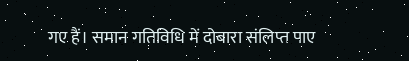गए हैं। समान गतिविधि में दोबारा संलिप्त पाए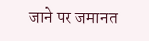जाने पर जमानत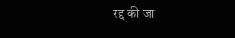रद्द की जा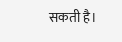सकती है।